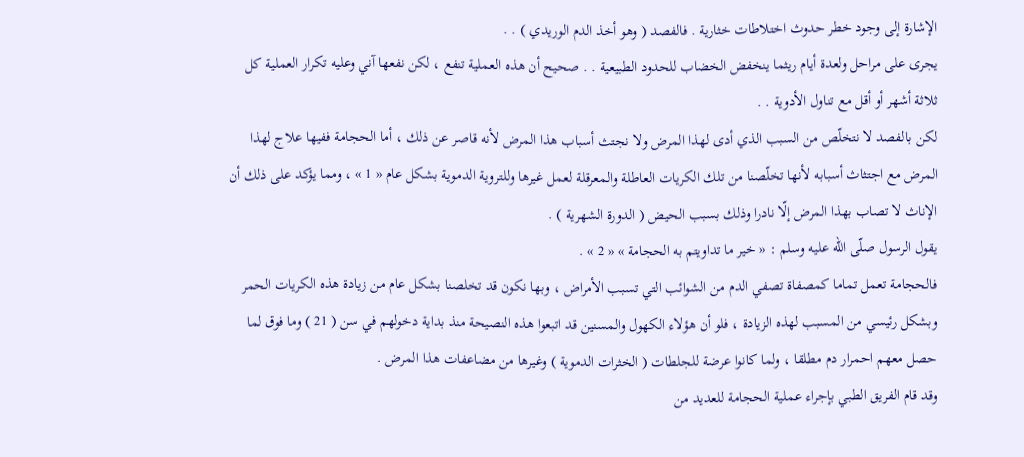الإشارة إلى وجود خطر حدوث اختلاطات خثارية . فالفصد ( وهو أخذ الدم الوريدي ) . .
يجرى على مراحل ولعدة أيام ريثما ينخفض الخضاب للحدود الطبيعية . . صحيح أن هذه العملية تنفع ، لكن نفعها آني وعليه تكرار العملية كل ثلاثة أشهر أو أقل مع تناول الأدوية . .
لكن بالفصد لا نتخلّص من السبب الذي أدى لهذا المرض ولا نجتث أسباب هذا المرض لأنه قاصر عن ذلك ، أما الحجامة ففيها علاج لهذا المرض مع اجتثاث أسبابه لأنها تخلّصنا من تلك الكريات العاطلة والمعرقلة لعمل غيرها وللتروية الدموية بشكل عام « 1 » ، ومما يؤكد على ذلك أن الإناث لا تصاب بهذا المرض إلّا نادرا وذلك بسبب الحيض ( الدورة الشهرية ) .
يقول الرسول صلّى اللّه عليه وسلم : « خير ما تداويتم به الحجامة » « 2 » .
فالحجامة تعمل تماما كمصفاة تصفي الدم من الشوائب التي تسبب الأمراض ، وبها نكون قد تخلصنا بشكل عام من زيادة هذه الكريات الحمر وبشكل رئيسي من المسبب لهذه الزيادة ، فلو أن هؤلاء الكهول والمسنين قد اتبعوا هذه النصيحة منذ بداية دخولهم في سن ( 21 ) وما فوق لما حصل معهم احمرار دم مطلقا ، ولما كانوا عرضة للجلطات ( الخثرات الدموية ) وغيرها من مضاعفات هذا المرض .
وقد قام الفريق الطبي بإجراء عملية الحجامة للعديد من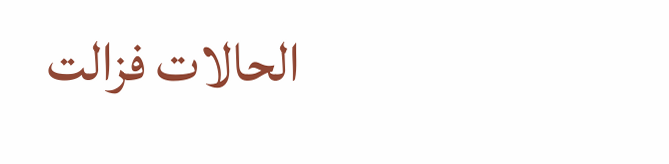الحالات فزالت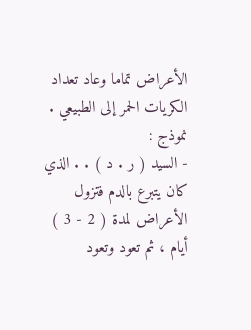الأعراض تماما وعاد تعداد الكريات الحمر إلى الطبيعي .
نموذج :
- السيد ( ر . د ) . . الذي كان يتبرع بالدم فتزول الأعراض لمدة ( 2 - 3 ) أيام ، ثم تعود وتعود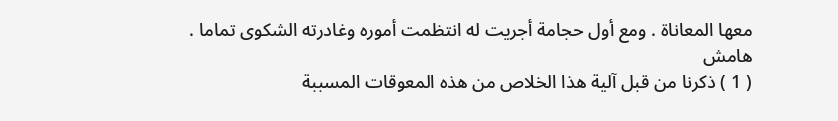معها المعاناة . ومع أول حجامة أجريت له انتظمت أموره وغادرته الشكوى تماما .
هامش
( 1 ) ذكرنا من قبل آلية هذا الخلاص من هذه المعوقات المسببة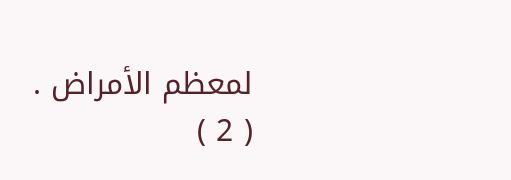لمعظم الأمراض .
( 2 )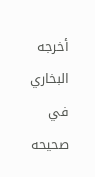أخرجه البخاري في صحيحه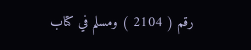رقم ( 2104 ) ومسلم في كتاب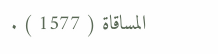المساقاة ( 1577 ) .